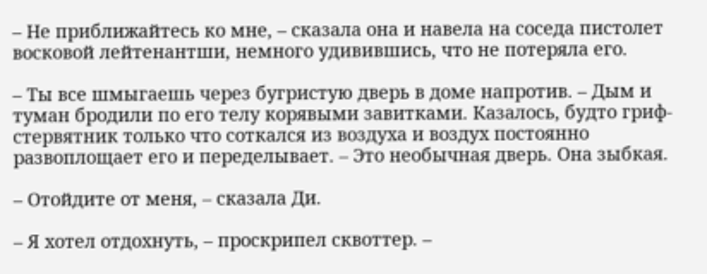– Не приближайтесь ко мне, – сказала она и навела на соседа пистолет восковой лейтенантши, немного удивившись, что не потеряла его.

– Ты все шмыгаешь через бугристую дверь в доме напротив. – Дым и туман бродили по его телу корявыми завитками. Казалось, будто гриф-стервятник только что соткался из воздуха и воздух постоянно развоплощает его и переделывает. – Это необычная дверь. Она зыбкая.

– Отойдите от меня, – сказала Ди.

– Я хотел отдохнуть, – проскрипел сквоттер. –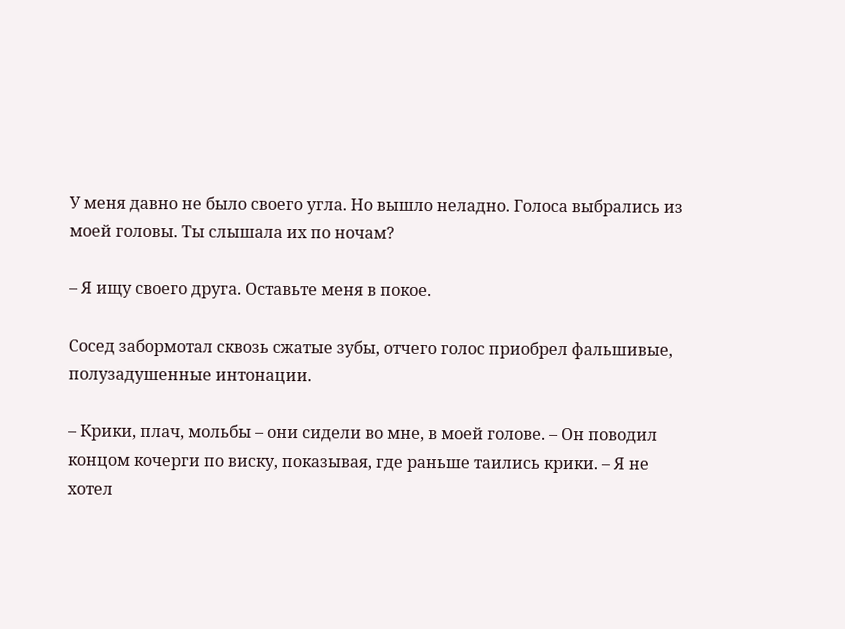У меня давно не было своего угла. Но вышло неладно. Голоса выбрались из моей головы. Ты слышала их по ночам?

– Я ищу своего друга. Оставьте меня в покое.

Сосед забормотал сквозь сжатые зубы, отчего голос приобрел фальшивые, полузадушенные интонации.

– Крики, плач, мольбы – они сидели во мне, в моей голове. – Он поводил концом кочерги по виску, показывая, где раньше таились крики. – Я не хотел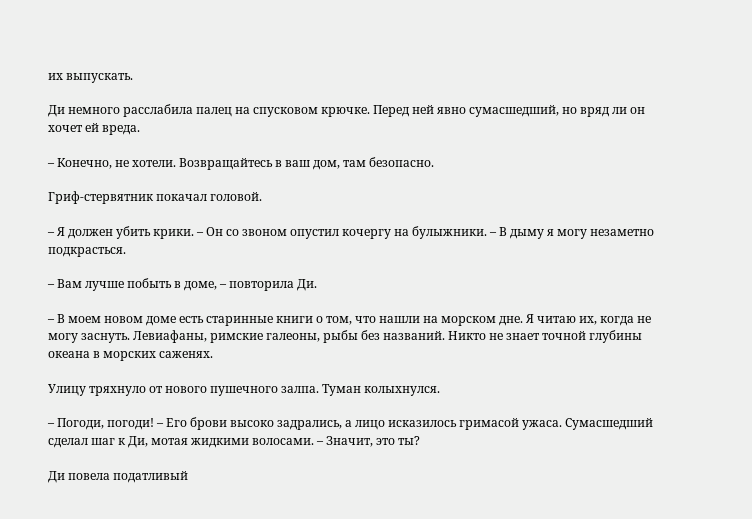их выпускать.

Ди немного расслабила палец на спусковом крючке. Перед ней явно сумасшедший, но вряд ли он хочет ей вреда.

– Конечно, не хотели. Возвращайтесь в ваш дом, там безопасно.

Гриф-стервятник покачал головой.

– Я должен убить крики. – Он со звоном опустил кочергу на булыжники. – В дыму я могу незаметно подкрасться.

– Вам лучше побыть в доме, – повторила Ди.

– В моем новом доме есть старинные книги о том, что нашли на морском дне. Я читаю их, когда не могу заснуть. Левиафаны, римские галеоны, рыбы без названий. Никто не знает точной глубины океана в морских саженях.

Улицу тряхнуло от нового пушечного залпа. Туман колыхнулся.

– Погоди, погоди! – Его брови высоко задрались, а лицо исказилось гримасой ужаса. Сумасшедший сделал шаг к Ди, мотая жидкими волосами. – Значит, это ты?

Ди повела податливый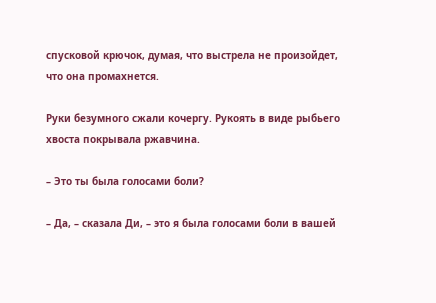спусковой крючок, думая, что выстрела не произойдет, что она промахнется.

Руки безумного сжали кочергу. Рукоять в виде рыбьего хвоста покрывала ржавчина.

– Это ты была голосами боли?

– Да, – сказала Ди, – это я была голосами боли в вашей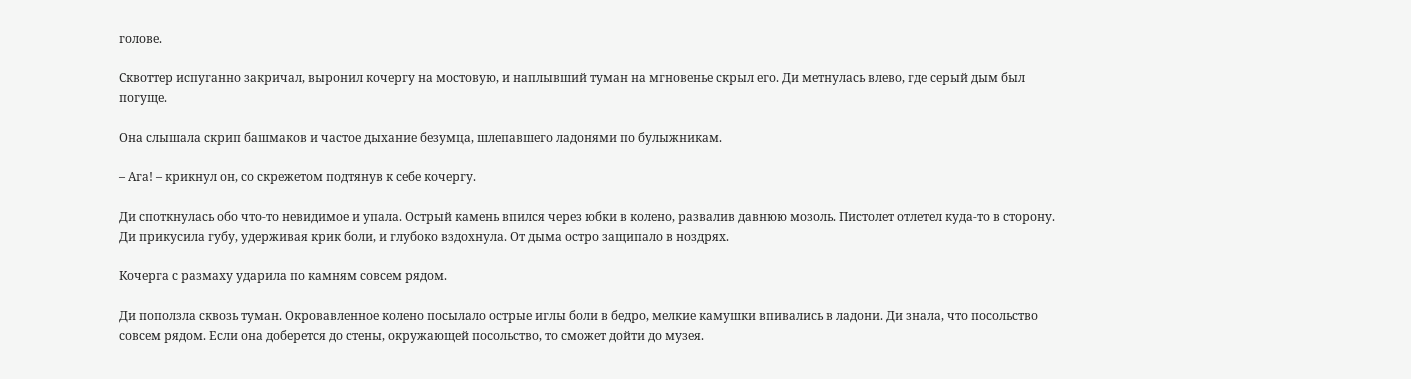голове.

Сквоттер испуганно закричал, выронил кочергу на мостовую, и наплывший туман на мгновенье скрыл его. Ди метнулась влево, где серый дым был погуще.

Она слышала скрип башмаков и частое дыхание безумца, шлепавшего ладонями по булыжникам.

– Ага! – крикнул он, со скрежетом подтянув к себе кочергу.

Ди споткнулась обо что-то невидимое и упала. Острый камень впился через юбки в колено, развалив давнюю мозоль. Пистолет отлетел куда-то в сторону. Ди прикусила губу, удерживая крик боли, и глубоко вздохнула. От дыма остро защипало в ноздрях.

Кочерга с размаху ударила по камням совсем рядом.

Ди поползла сквозь туман. Окровавленное колено посылало острые иглы боли в бедро, мелкие камушки впивались в ладони. Ди знала, что посольство совсем рядом. Если она доберется до стены, окружающей посольство, то сможет дойти до музея.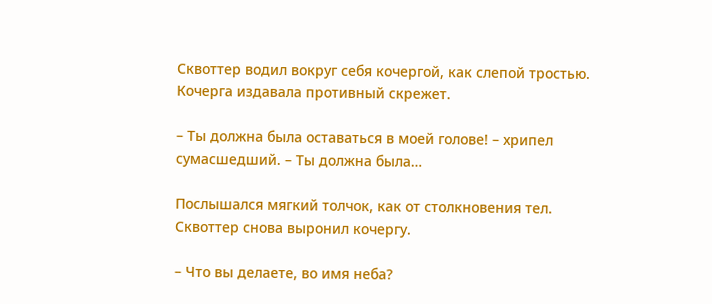Сквоттер водил вокруг себя кочергой, как слепой тростью. Кочерга издавала противный скрежет.

– Ты должна была оставаться в моей голове! – хрипел сумасшедший. – Ты должна была…

Послышался мягкий толчок, как от столкновения тел. Сквоттер снова выронил кочергу.

– Что вы делаете, во имя неба?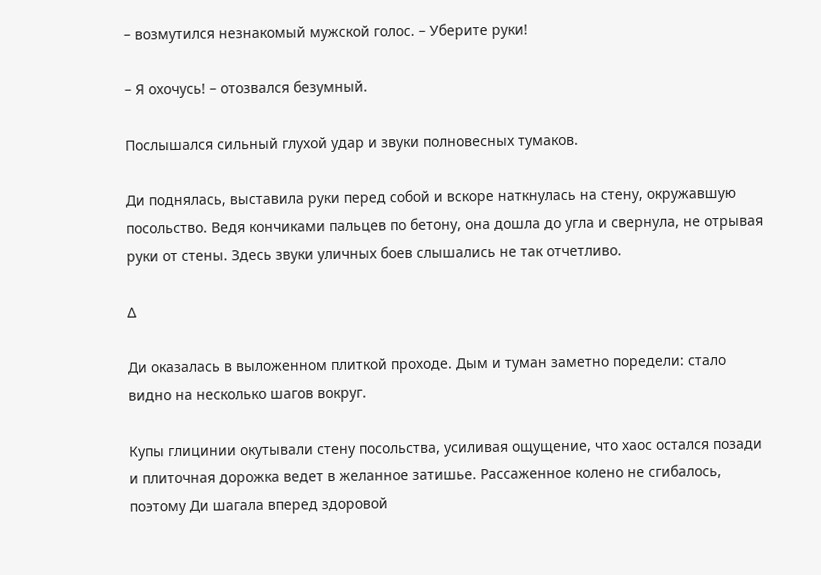– возмутился незнакомый мужской голос. – Уберите руки!

– Я охочусь! – отозвался безумный.

Послышался сильный глухой удар и звуки полновесных тумаков.

Ди поднялась, выставила руки перед собой и вскоре наткнулась на стену, окружавшую посольство. Ведя кончиками пальцев по бетону, она дошла до угла и свернула, не отрывая руки от стены. Здесь звуки уличных боев слышались не так отчетливо.

Δ

Ди оказалась в выложенном плиткой проходе. Дым и туман заметно поредели: стало видно на несколько шагов вокруг.

Купы глицинии окутывали стену посольства, усиливая ощущение, что хаос остался позади и плиточная дорожка ведет в желанное затишье. Рассаженное колено не сгибалось, поэтому Ди шагала вперед здоровой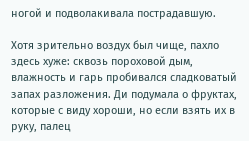ногой и подволакивала пострадавшую.

Хотя зрительно воздух был чище, пахло здесь хуже: сквозь пороховой дым, влажность и гарь пробивался сладковатый запах разложения. Ди подумала о фруктах, которые с виду хороши, но если взять их в руку, палец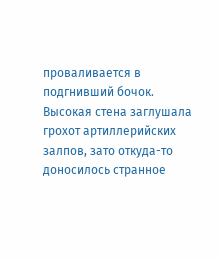проваливается в подгнивший бочок. Высокая стена заглушала грохот артиллерийских залпов, зато откуда-то доносилось странное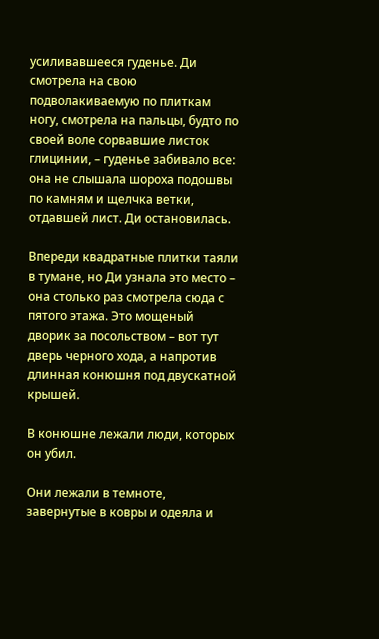усиливавшееся гуденье. Ди смотрела на свою подволакиваемую по плиткам ногу, смотрела на пальцы, будто по своей воле сорвавшие листок глицинии, – гуденье забивало все: она не слышала шороха подошвы по камням и щелчка ветки, отдавшей лист. Ди остановилась.

Впереди квадратные плитки таяли в тумане, но Ди узнала это место – она столько раз смотрела сюда с пятого этажа. Это мощеный дворик за посольством – вот тут дверь черного хода, а напротив длинная конюшня под двускатной крышей.

В конюшне лежали люди, которых он убил.

Они лежали в темноте, завернутые в ковры и одеяла и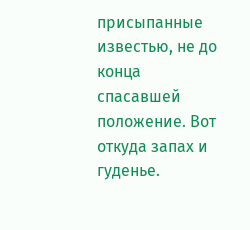присыпанные известью, не до конца спасавшей положение. Вот откуда запах и гуденье.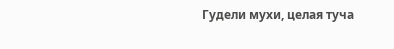Гудели мухи, целая туча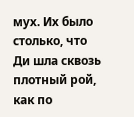мух. Их было столько, что Ди шла сквозь плотный рой, как по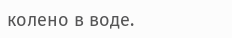колено в воде.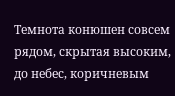Темнота конюшен совсем рядом, скрытая высоким, до небес, коричневым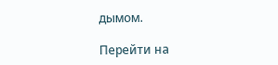дымом.

Перейти на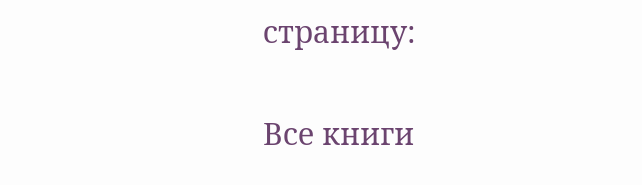страницу:

Все книги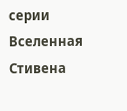серии Вселенная Стивена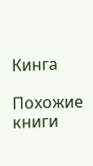Кинга

Похожие книги